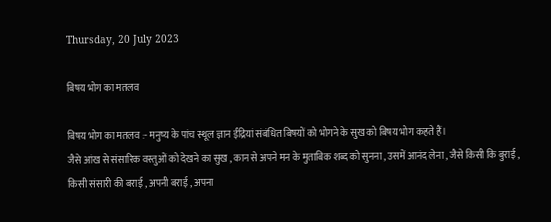Thursday, 20 July 2023

बिषय भोग का मतलव

बिषय भोग का मतलव :- मनुष्य के पांच स्थूल ज्ञान ईंद्रियां संबंधित बिषयों को भोगने के सुख को बिषय भोग कहते हैं।
जैसे आंख से संसारिक वस्तुओं को देखने का सुख , कान से अपने मन के मुताबिक शब्द को सुनना , उसमें आनंद लेना , जैसे किसी कि बुराई , किसी संसारी की बराई , अपनी बराई , अपना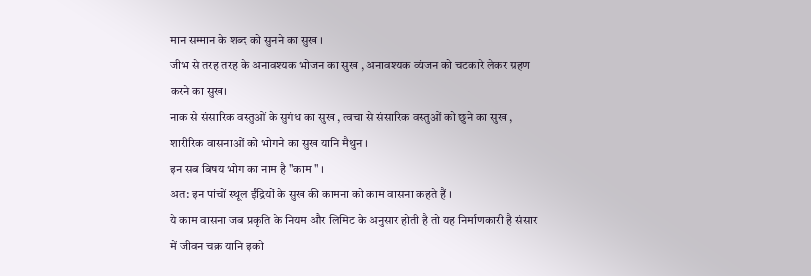मान सम्मान के शब्द को सुनने का सुख ।
जीभ से तरह तरह के अनावश्यक भोजन का सुख , अनावश्यक व्यंजन को चटकारे लेकर ग्रहण करने का सुख।
नाक से संसारिक वस्तुओं के सुगंध का सुख , त्वचा से संसारिक वस्तुओं को छुने का सुख , शारीरिक वासनाओं को भोगने का सुख यानि मैथुन ।
इन सब बिषय भोग का नाम है "काम " ।
अत: इन पांचों स्थूल ईंद्रियों के सुख की कामना को काम वासना कहते हैं ।
ये काम वासना जब प्रकृति के नियम और लिमिट के अनुसार होती है तो यह निर्माणकारी है संसार में जीवन चक्र यानि इको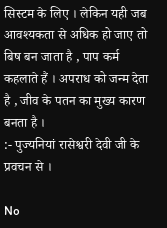सिस्टम के लिए । लेकिन यही जब आवश्यकता से अधिक हो जाए तो बिष बन जाता है , पाप कर्म कहलाते हैं । अपराध को जन्म देता है , जीव के पतन का मुख्य कारण बनता है ।
:- पुज्यनियां रासेश्वरी देवी जी के प्रवचन से ।

No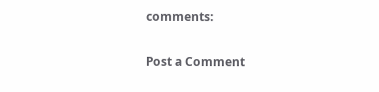comments:

Post a Comment